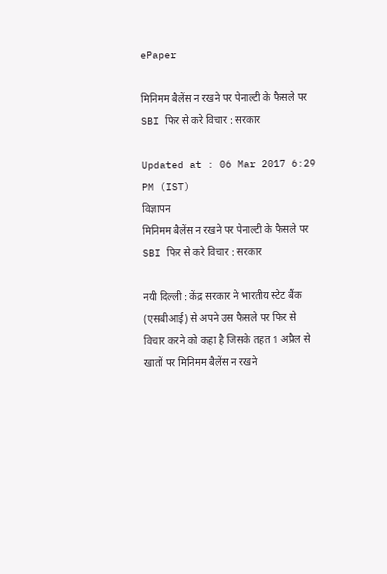ePaper

मिनिमम बैलेंस न रखने पर पेनाल्टी के फैसले पर SBI फिर से करे विचार : सरकार

Updated at : 06 Mar 2017 6:29 PM (IST)
विज्ञापन
मिनिमम बैलेंस न रखने पर पेनाल्टी के फैसले पर SBI फिर से करे विचार : सरकार

नयी दिल्‍ली : केंद्र सरकार ने भारतीय स्टेट बैंक (एसबीआई) से अपने उस फैसले पर फिर से विचार करने को कहा है जिसके तहत 1 अप्रैल से खातों पर मिनिमम बैलेंस न रखने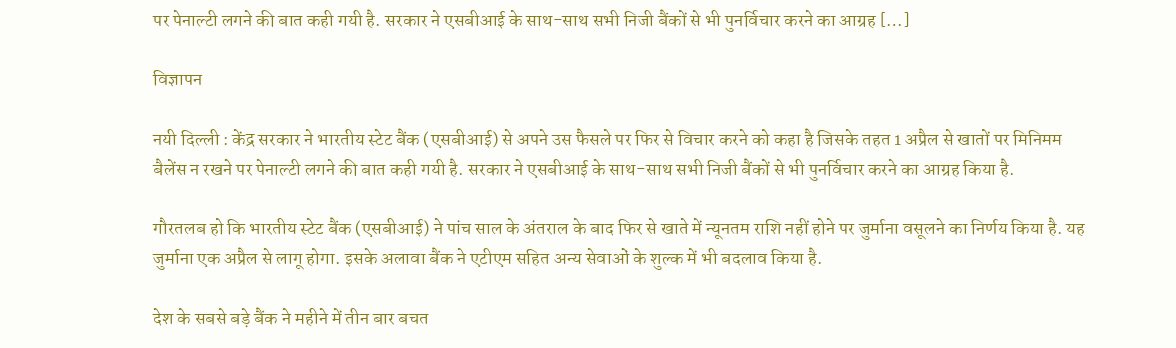पर पेनाल्टी लगने की बात कही गयी है. सरकार ने एसबीआई के साथ-साथ सभी निजी बैंकों से भी पुनर्विचार करने का आग्रह […]

विज्ञापन

नयी दिल्‍ली : केंद्र सरकार ने भारतीय स्टेट बैंक (एसबीआई) से अपने उस फैसले पर फिर से विचार करने को कहा है जिसके तहत 1 अप्रैल से खातों पर मिनिमम बैलेंस न रखने पर पेनाल्टी लगने की बात कही गयी है. सरकार ने एसबीआई के साथ-साथ सभी निजी बैंकों से भी पुनर्विचार करने का आग्रह किया है.

गौरतलब हो कि भारतीय स्टेट बैंक (एसबीआई) ने पांच साल के अंतराल के बाद फिर से खाते में न्यूनतम राशि नहीं होने पर जुर्माना वसूलने का निर्णय किया है. यह जुर्माना एक अप्रैल से लागू होगा. इसके अलावा बैंक ने एटीएम सहित अन्य सेवाओं के शुल्क में भी बदलाव किया है.

देश के सबसे बड़े बैंक ने महीने में तीन बार बचत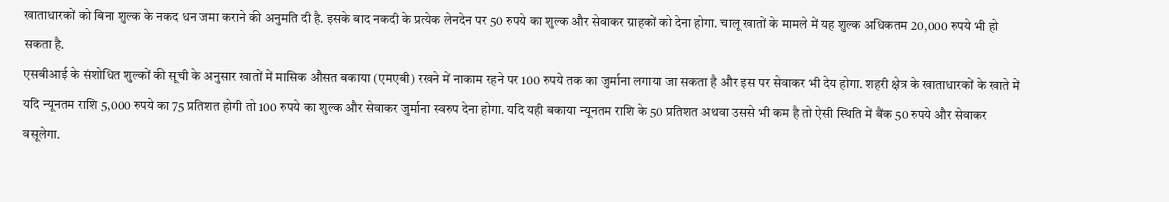खाताधारकों को बिना शुल्क के नकद धन जमा कराने की अनुमति दी है. इसके बाद नकदी के प्रत्येक लेनदेन पर 50 रुपये का शुल्क और सेवाकर ग्राहकों को देना होगा. चालू खातों के मामले में यह शुल्क अधिकतम 20,000 रुपये भी हो सकता है.
एसबीआई के संशोधित शुल्कों की सूची के अनुसार खातों में मासिक औसत बकाया (एमएबी) रखने में नाकाम रहने पर 100 रुपये तक का जुर्माना लगाया जा सकता है और इस पर सेवाकर भी देय होगा. शहरी क्षेत्र के खाताधारकों के खाते में यदि न्यूनतम राशि 5,000 रुपये का 75 प्रतिशत होगी तो 100 रुपये का शुल्क और सेवाकर जुर्माना स्वरुप देना होगा. यदि यही बकाया न्यूनतम राशि के 50 प्रतिशत अथवा उससे भी कम है तो ऐसी स्थिति में बैंक 50 रुपये और सेवाकर वसूलेगा.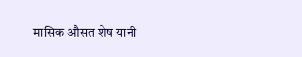मासिक औसत शेष यानी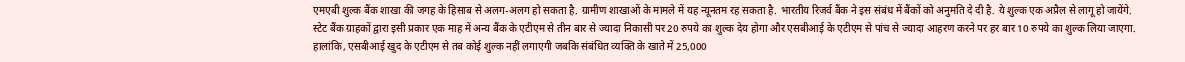एमएबी शुल्क बैंक शाखा की जगह के हिसाब से अलग-अलग हो सकता है. ग्रामीण शाखाओं के मामले में यह न्यूनतम रह सकता है. भारतीय रिजर्व बैंक ने इस संबंध में बैंकों को अनुमति दे दी है. ये शुल्क एक अप्रैल से लागू हो जायेंगे.
स्टेट बैंक ग्राहकों द्वारा इसी प्रकार एक माह में अन्य बैंक के एटीएम से तीन बार से ज्यादा निकासी पर 20 रुपये का शुल्क देय होगा और एसबीआई के एटीएम से पांच से ज्यादा आहरण करने पर हर बार 10 रुपये का शुल्क लिया जाएगा.
हालांकि, एसबीआई खुद के एटीएम से तब कोई शुल्क नहीं लगाएगी जबकि संबंधित व्यक्ति के खाते में 25,000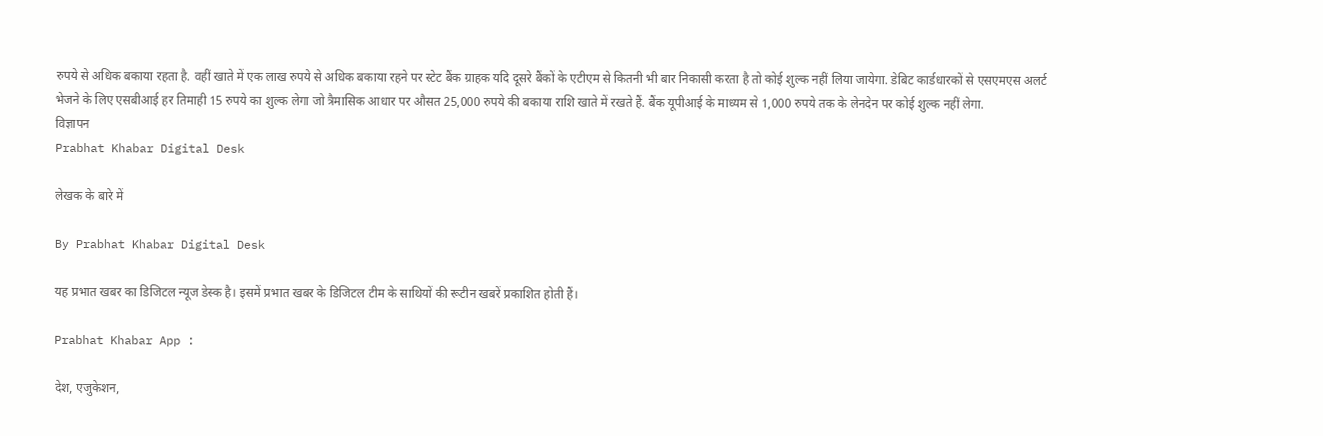रुपये से अधिक बकाया रहता है. वहीं खाते में एक लाख रुपये से अधिक बकाया रहने पर स्टेट बैंक ग्राहक यदि दूसरे बैंकों के एटीएम से कितनी भी बार निकासी करता है तो कोई शुल्क नहीं लिया जायेगा. डेबिट कार्डधारकों से एसएमएस अलर्ट भेजने के लिए एसबीआई हर तिमाही 15 रुपये का शुल्क लेगा जो त्रैमासिक आधार पर औसत 25,000 रुपये की बकाया राशि खाते में रखते हैं. बैंक यूपीआई के माध्यम से 1,000 रुपये तक के लेनदेन पर कोई शुल्क नहीं लेगा.
विज्ञापन
Prabhat Khabar Digital Desk

लेखक के बारे में

By Prabhat Khabar Digital Desk

यह प्रभात खबर का डिजिटल न्यूज डेस्क है। इसमें प्रभात खबर के डिजिटल टीम के साथियों की रूटीन खबरें प्रकाशित होती हैं।

Prabhat Khabar App :

देश, एजुकेशन,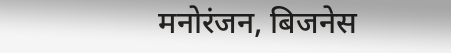मनोरंजन, बिजनेस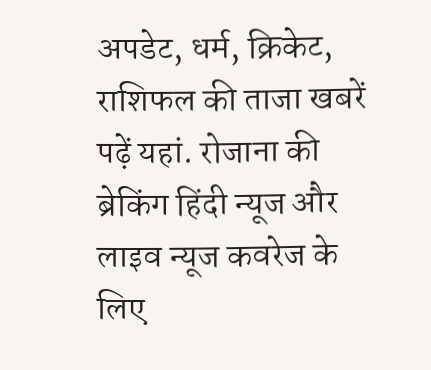अपडेट, धर्म, क्रिकेट, राशिफल की ताजा खबरें पढ़ें यहां. रोजाना की ब्रेकिंग हिंदी न्यूज और लाइव न्यूज कवरेज के लिए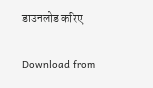डाउनलोड करिए

Download from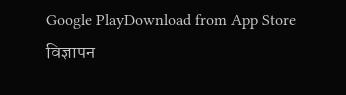Google PlayDownload from App Store
विज्ञापन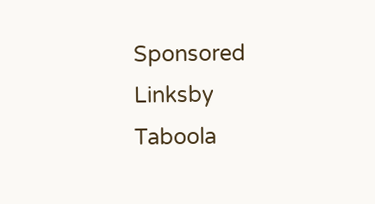Sponsored Linksby Taboola